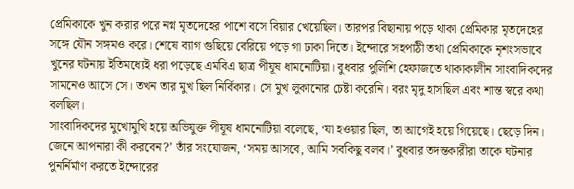প্রেমিকাকে খুন করার পরে নগ্ন মৃতদেহের পাশে বসে বিয়ার খেয়েছিল। তারপর বিছানায় পড়ে থাকা প্রেমিকার মৃতদেহের সঙ্গে যৌন সঙ্গমও করে। শেষে ব্যাগ গুছিয়ে বেরিয়ে পড়ে গা ঢাকা দিতে। ইন্দোরে সহপাঠী তথা প্রেমিকাকে নৃশংসভাবে খুনের ঘটনায় ইতিমধ্যেই ধরা পড়েছে এমবিএ ছাত্র পীযূষ ধামনোটিয়া। বুধবার পুলিশি হেফাজতে থাকাকালীন সাংবাদিকদের সামনেও আসে সে। তখন তার মুখ ছিল নির্বিকার। সে মুখ লুকানোর চেষ্টা করেনি। বরং মৃদু হাসছিল এবং শান্ত স্বরে কথা বলছিল।
সাংবাদিকদের মুখোমুখি হয়ে অভিযুক্ত পীযূষ ধামনোটিয়া বলেছে, ‘যা হওয়ার ছিল, তা আগেই হয়ে গিয়েছে। ছেড়ে দিন। জেনে আপনারা কী করবেন?’ তাঁর সংযোজন, ‘সময় আসবে, আমি সবকিছু বলব।’ বুধবার তদন্তকারীরা তাকে ঘটনার পুনর্নির্মাণ করতে ইন্দোরের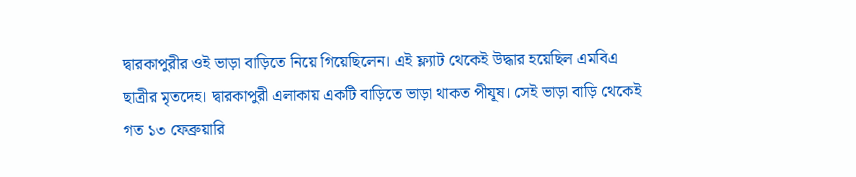দ্বারকাপুরীর ওই ভাড়া বাড়িতে নিয়ে গিয়েছিলেন। এই ফ্ল্যাট থেকেই উদ্ধার হয়েছিল এমবিএ ছাত্রীর মৃতদেহ। দ্বারকাপুরী এলাকায় একটি বাড়িতে ভাড়া থাকত পীযূষ। সেই ভাড়া বাড়ি থেকেই গত ১৩ ফেব্রুয়ারি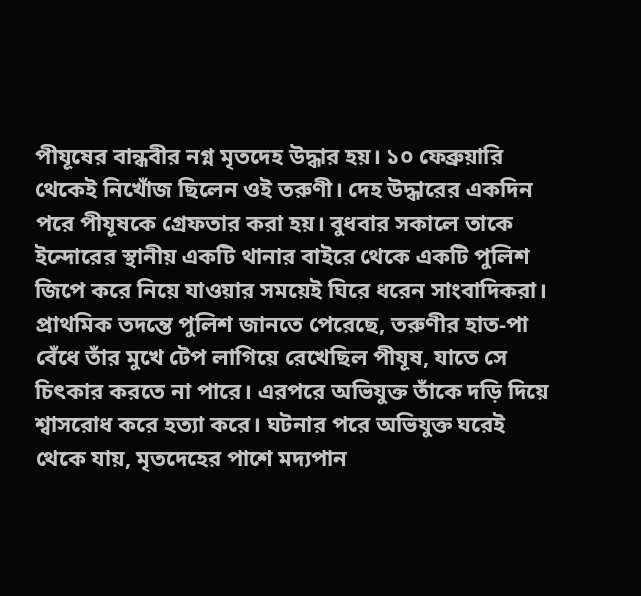পীযূষের বান্ধবীর নগ্ন মৃতদেহ উদ্ধার হয়। ১০ ফেব্রুয়ারি থেকেই নিখোঁজ ছিলেন ওই তরুণী। দেহ উদ্ধারের একদিন পরে পীযূষকে গ্রেফতার করা হয়। বুধবার সকালে তাকে ইন্দোরের স্থানীয় একটি থানার বাইরে থেকে একটি পুলিশ জিপে করে নিয়ে যাওয়ার সময়েই ঘিরে ধরেন সাংবাদিকরা।
প্রাথমিক তদন্তে পুলিশ জানতে পেরেছে, তরুণীর হাত-পা বেঁধে তাঁর মুখে টেপ লাগিয়ে রেখেছিল পীযূষ, যাতে সে চিৎকার করতে না পারে। এরপরে অভিযুক্ত তাঁকে দড়ি দিয়ে শ্বাসরোধ করে হত্যা করে। ঘটনার পরে অভিযুক্ত ঘরেই থেকে যায়, মৃতদেহের পাশে মদ্যপান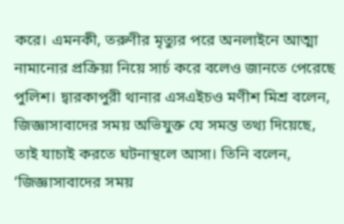করে। এমনকী, তরুণীর মৃত্যুর পরে অনলাইনে আত্মা নামানোর প্রক্রিয়া নিয়ে সার্চ করে বলেও জানতে পেরেছে পুলিশ। দ্বারকাপুরী থানার এসএইচও মণীশ মিশ্র বলেন, জিজ্ঞাসাবাদের সময় অভিযুক্ত যে সমস্ত তথ্য দিয়েছে, তাই যাচাই করতে ঘটনাস্থলে আসা। তিনি বলেন, ‘জিজ্ঞাসাবাদের সময়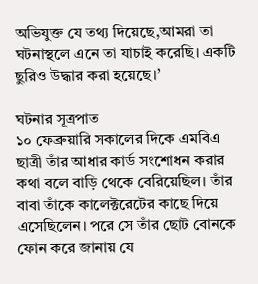অভিযুক্ত যে তথ্য দিয়েছে,আমরা তা ঘটনাস্থলে এনে তা যাচাই করেছি। একটি ছুরিও উদ্ধার করা হয়েছে।’

ঘটনার সূত্রপাত
১০ ফেব্রুয়ারি সকালের দিকে এমবিএ ছাত্রী তাঁর আধার কার্ড সংশোধন করার কথা বলে বাড়ি থেকে বেরিয়েছিল। তাঁর বাবা তাঁকে কালেক্টরেটের কাছে দিয়ে এসেছিলেন। পরে সে তাঁর ছোট বোনকে ফোন করে জানায় যে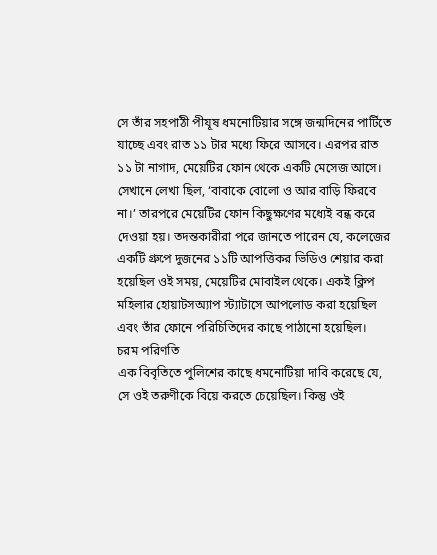সে তাঁর সহপাঠী পীযূষ ধমনোটিয়ার সঙ্গে জন্মদিনের পার্টিতে যাচ্ছে এবং রাত ১১ টার মধ্যে ফিরে আসবে। এরপর রাত ১১ টা নাগাদ, মেয়েটির ফোন থেকে একটি মেসেজ আসে। সেখানে লেখা ছিল, ‘বাবাকে বোলো ও আর বাড়ি ফিরবে না।’ তারপরে মেয়েটির ফোন কিছুক্ষণের মধ্যেই বন্ধ করে দেওয়া হয়। তদন্তকারীরা পরে জানতে পারেন যে, কলেজের একটি গ্রুপে দুজনের ১১টি আপত্তিকর ভিডিও শেয়ার করা হয়েছিল ওই সময়, মেয়েটির মোবাইল থেকে। একই ক্লিপ মহিলার হোয়াটসঅ্যাপ স্ট্যাটাসে আপলোড করা হয়েছিল এবং তাঁর ফোনে পরিচিতিদের কাছে পাঠানো হয়েছিল।
চরম পরিণতি
এক বিবৃতিতে পুলিশের কাছে ধমনোটিয়া দাবি করেছে যে, সে ওই তরুণীকে বিয়ে করতে চেয়েছিল। কিন্তু ওই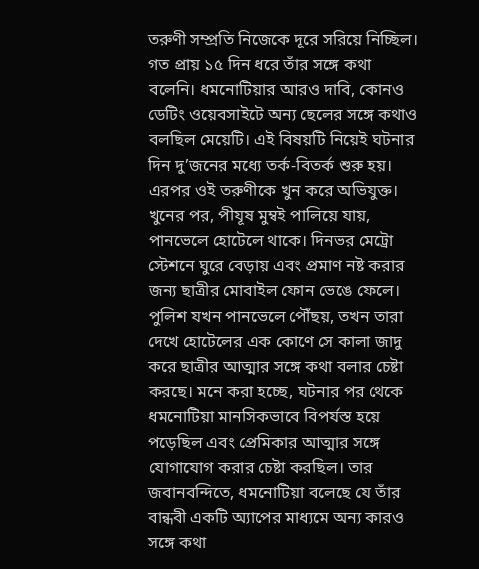তরুণী সম্প্রতি নিজেকে দূরে সরিয়ে নিচ্ছিল। গত প্রায় ১৫ দিন ধরে তাঁর সঙ্গে কথা বলেনি। ধমনোটিয়ার আরও দাবি, কোনও ডেটিং ওয়েবসাইটে অন্য ছেলের সঙ্গে কথাও বলছিল মেয়েটি। এই বিষয়টি নিয়েই ঘটনার দিন দু’জনের মধ্যে তর্ক-বিতর্ক শুরু হয়। এরপর ওই তরুণীকে খুন করে অভিযুক্ত। খুনের পর, পীযূষ মুম্বই পালিয়ে যায়, পানভেলে হোটেলে থাকে। দিনভর মেট্রো স্টেশনে ঘুরে বেড়ায় এবং প্রমাণ নষ্ট করার জন্য ছাত্রীর মোবাইল ফোন ভেঙে ফেলে। পুলিশ যখন পানভেলে পৌঁছয়, তখন তারা দেখে হোটেলের এক কোণে সে কালা জাদু করে ছাত্রীর আত্মার সঙ্গে কথা বলার চেষ্টা করছে। মনে করা হচ্ছে, ঘটনার পর থেকে ধমনোটিয়া মানসিকভাবে বিপর্যস্ত হয়ে পড়েছিল এবং প্রেমিকার আত্মার সঙ্গে যোগাযোগ করার চেষ্টা করছিল। তার জবানবন্দিতে, ধমনোটিয়া বলেছে যে তাঁর বান্ধবী একটি অ্যাপের মাধ্যমে অন্য কারও সঙ্গে কথা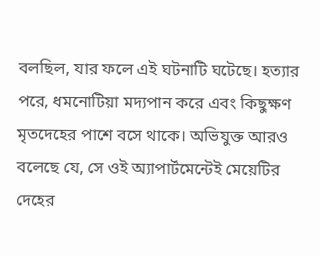বলছিল, যার ফলে এই ঘটনাটি ঘটেছে। হত্যার পরে, ধমনোটিয়া মদ্যপান করে এবং কিছুক্ষণ মৃতদেহের পাশে বসে থাকে। অভিযুক্ত আরও বলেছে যে, সে ওই অ্যাপার্টমেন্টেই মেয়েটির দেহের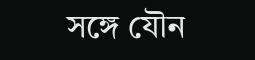সঙ্গে যৌন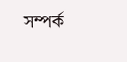সম্পর্ক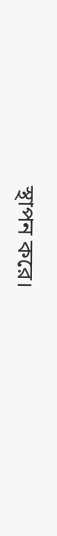স্থাপন করে।